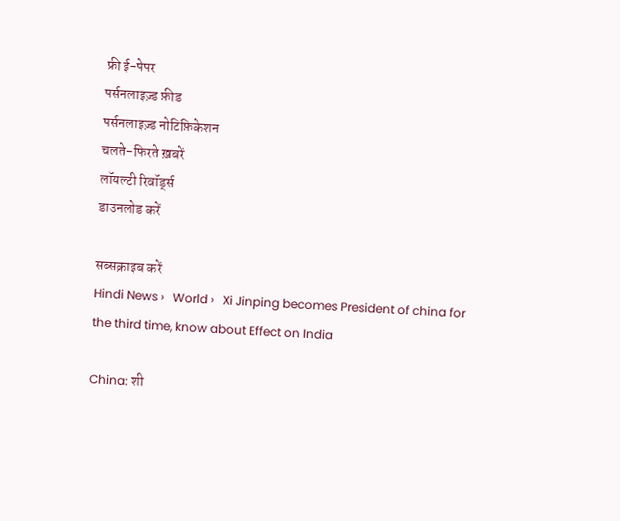फ्री ई-पेपर
पर्सनलाइज़्ड फ़ीड
पर्सनलाइज़्ड नोटिफ़िकेशन
चलते-फिरते ख़बरें
लॉयल्टी रिवॉर्ड्स
डाउनलोड करें

सब्सक्राइब करें
Hindi News ›   World ›   Xi Jinping becomes President of china for the third time, know about Effect on India

China: शी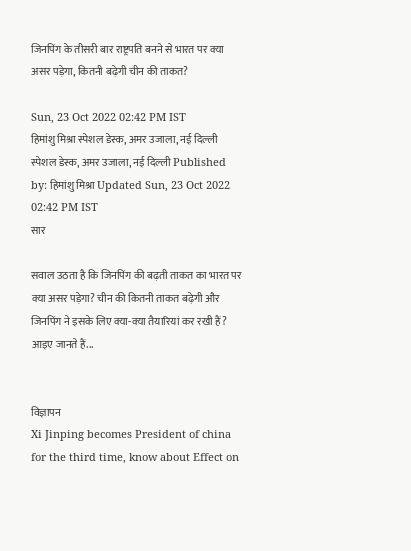जिनपिंग के तीसरी बार राष्ट्रपति बनने से भारत पर क्या असर पड़ेगा, कितनी बढ़ेगी चीन की ताकत?

Sun, 23 Oct 2022 02:42 PM IST
हिमांशु मिश्रा स्पेशल डेस्क, अमर उजाला, नई दिल्ली
स्पेशल डेस्क, अमर उजाला, नई दिल्ली Published by: हिमांशु मिश्रा Updated Sun, 23 Oct 2022 02:42 PM IST
सार

सवाल उठता है कि जिनपिंग की बढ़ती ताकत का भारत पर क्या असर पड़ेगा? चीन की कितनी ताकत बढ़ेगी और जिनपिंग ने इसके लिए क्या-क्या तैयारियां कर रखी हैं? आइए जानते हैं...


विज्ञापन
Xi Jinping becomes President of china for the third time, know about Effect on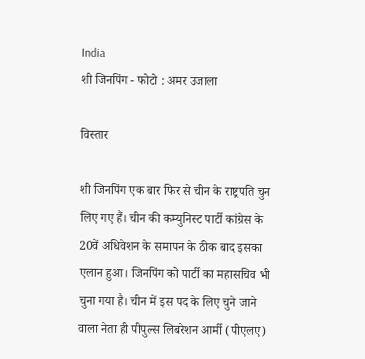India
शी जिनपिंग - फोटो : अमर उजाला

विस्तार

शी जिनपिंग एक बार फिर से चीन के राष्ट्रपति चुन लिए गए हैं। चीन की कम्युनिस्ट पार्टी कांग्रेस के 20वें अधिवेशन के समापन के ठीक बाद इसका एलान हुआ। जिनपिंग को पार्टी का महासचिव भी चुना गया है। चीन में इस पद के लिए चुने जाने वाला नेता ही पीपुल्स लिबरेशन आर्मी (पीएलए)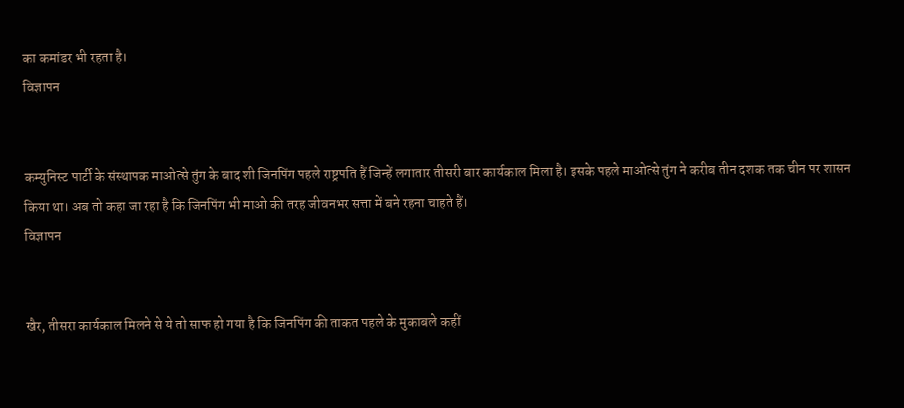का कमांडर भी रहता है।
विज्ञापन


कम्युनिस्ट पार्टी के संस्थापक माओत्से तुंग के बाद शी जिनपिंग पहले राष्ट्रपति हैं जिन्हें लगातार तीसरी बार कार्यकाल मिला है। इसके पहले माओत्से तुंग ने करीब तीन दशक तक चीन पर शासन किया था। अब तो कहा जा रहा है कि जिनपिंग भी माओ की तरह जीवनभर सत्ता में बने रहना चाहते हैं।
विज्ञापन


खैर, तीसरा कार्यकाल मिलने से ये तो साफ हो गया है कि जिनपिंग की ताकत पहले के मुकाबले कहीं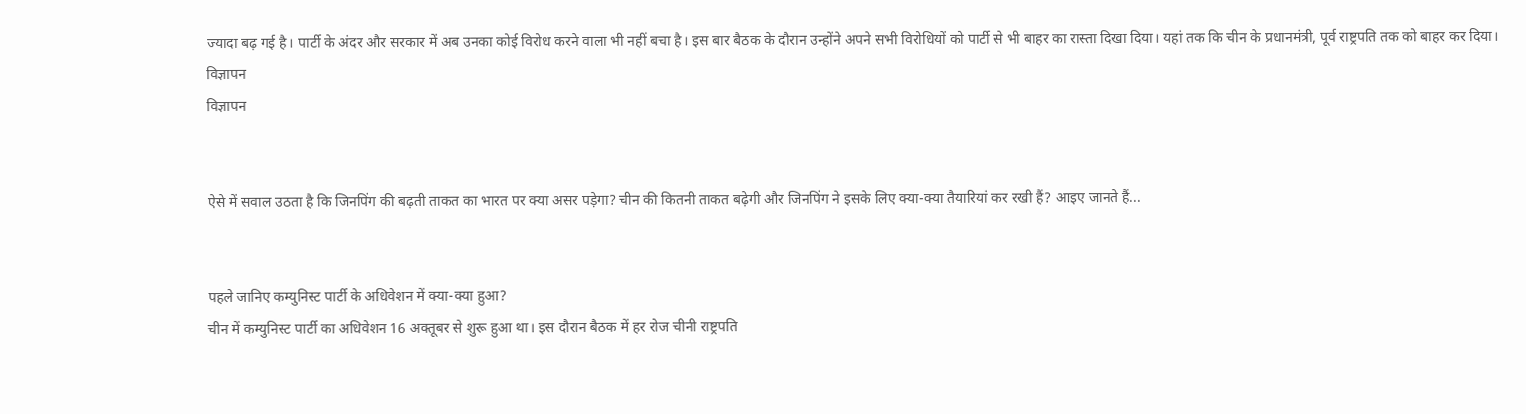ज्यादा बढ़ गई है। पार्टी के अंदर और सरकार में अब उनका कोई विरोध करने वाला भी नहीं बचा है। इस बार बैठक के दौरान उन्होंने अपने सभी विरोधियों को पार्टी से भी बाहर का रास्ता दिखा दिया। यहां तक कि चीन के प्रधानमंत्री, पूर्व राष्ट्रपति तक को बाहर कर दिया।
विज्ञापन
विज्ञापन


ऐसे में सवाल उठता है कि जिनपिंग की बढ़ती ताकत का भारत पर क्या असर पड़ेगा? चीन की कितनी ताकत बढ़ेगी और जिनपिंग ने इसके लिए क्या-क्या तैयारियां कर रखी हैं? आइए जानते हैं...


पहले जानिए कम्युनिस्ट पार्टी के अधिवेशन में क्या-क्या हुआ?
चीन में कम्युनिस्ट पार्टी का अधिवेशन 16 अक्तूबर से शुरू हुआ था। इस दौरान बैठक में हर रोज चीनी राष्ट्रपति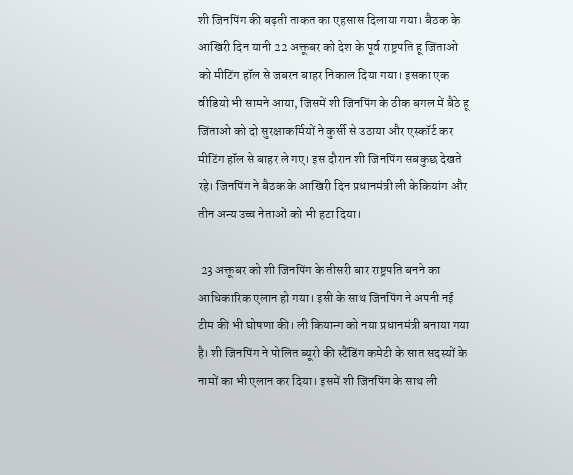शी जिनपिंग की बढ़ती ताकत का एहसास दिलाया गया। बैठक के आखिरी दिन यानी 22 अक्तूबर को देश के पूर्व राष्ट्रपति हू जिंताओ को मीटिंग हॉल से जबरन बाहर निकाल दिया गया। इसका एक वीडियो भी सामने आया, जिसमें शी जिनपिंग के ठीक बगल में बैठे हू जिंताओ को दो सुरक्षाकर्मियों ने कुर्सी से उठाया और एस्कॉर्ट कर मीटिंग हॉल से बाहर ले गए। इस दौरान शी जिनपिंग सबकुछ देखते रहे। जिनपिंग ने बैठक के आखिरी दिन प्रधानमंत्री ली केकियांग और तीन अन्य उच्च नेताओं को भी हटा दिया।

 23 अक्तूबर को शी जिनपिंग के तीसरी बार राष्ट्रपति बनने का आधिकारिक एलान हो गया। इसी के साथ जिनपिंग ने अपनी नई टीम की भी घोषणा की। ली कियान्ग को नया प्रधानमंत्री बनाया गया है। शी जिनपिंग ने पोलित ब्यूरो की स्टैंडिंग कमेटी के सात सदस्यों के नामों का भी एलान कर दिया। इसमें शी जिनपिंग के साथ ली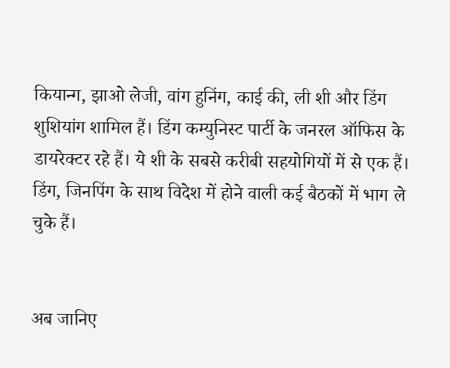कियान्ग, झाओ लेजी, वांग हुनिंग, काई की, ली शी और डिंग शुशियांग शामिल हैं। डिंग कम्युनिस्ट पार्टी के जनरल ऑफिस के डायरेक्टर रहे हैं। ये शी के सबसे करीबी सहयोगियों में से एक हैं। डिंग, जिनपिंग के साथ विदेश में होने वाली कई बैठकों में भाग ले चुके हैं।


अब जानिए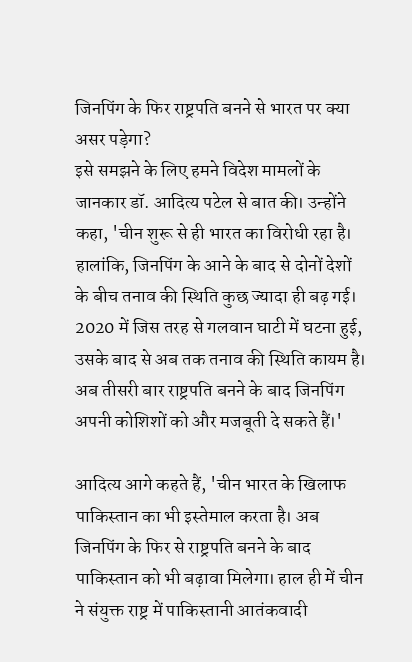जिनपिंग के फिर राष्ट्रपति बनने से भारत पर क्या असर पड़ेगा?
इसे समझने के लिए हमने विदेश मामलों के जानकार डॉ. आदित्य पटेल से बात की। उन्होंने कहा, 'चीन शुरू से ही भारत का विरोधी रहा है। हालांकि, जिनपिंग के आने के बाद से दोनों देशों के बीच तनाव की स्थिति कुछ ज्यादा ही बढ़ गई। 2020 में जिस तरह से गलवान घाटी में घटना हुई, उसके बाद से अब तक तनाव की स्थिति कायम है। अब तीसरी बार राष्ट्रपति बनने के बाद जिनपिंग अपनी कोशिशों को और मजबूती दे सकते हैं।'

आदित्य आगे कहते हैं, 'चीन भारत के खिलाफ पाकिस्तान का भी इस्तेमाल करता है। अब जिनपिंग के फिर से राष्ट्रपति बनने के बाद पाकिस्तान को भी बढ़ावा मिलेगा। हाल ही में चीन ने संयुक्त राष्ट्र में पाकिस्तानी आतंकवादी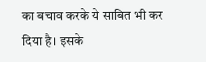का बचाव करके ये साबित भी कर दिया है। इसके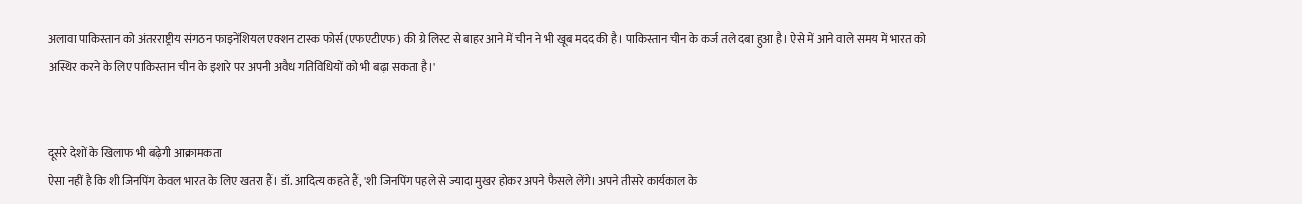अलावा पाकिस्तान को अंतरराष्ट्रीय संगठन फाइनेंशियल एक्शन टास्क फोर्स (एफएटीएफ) की ग्रे लिस्ट से बाहर आने में चीन ने भी खूब मदद की है। पाकिस्तान चीन के कर्ज तले दबा हुआ है। ऐसे में आने वाले समय में भारत को अस्थिर करने के लिए पाकिस्तान चीन के इशारे पर अपनी अवैध गतिविधियों को भी बढ़ा सकता है।'


दूसरे देशों के खिलाफ भी बढ़ेगी आक्रामकता
ऐसा नहीं है कि शी जिनपिंग केवल भारत के लिए खतरा हैं। डॉ. आदित्य कहते हैं, 'शी जिनपिंग पहले से ज्यादा मुखर होकर अपने फैसले लेंगे। अपने तीसरे कार्यकाल के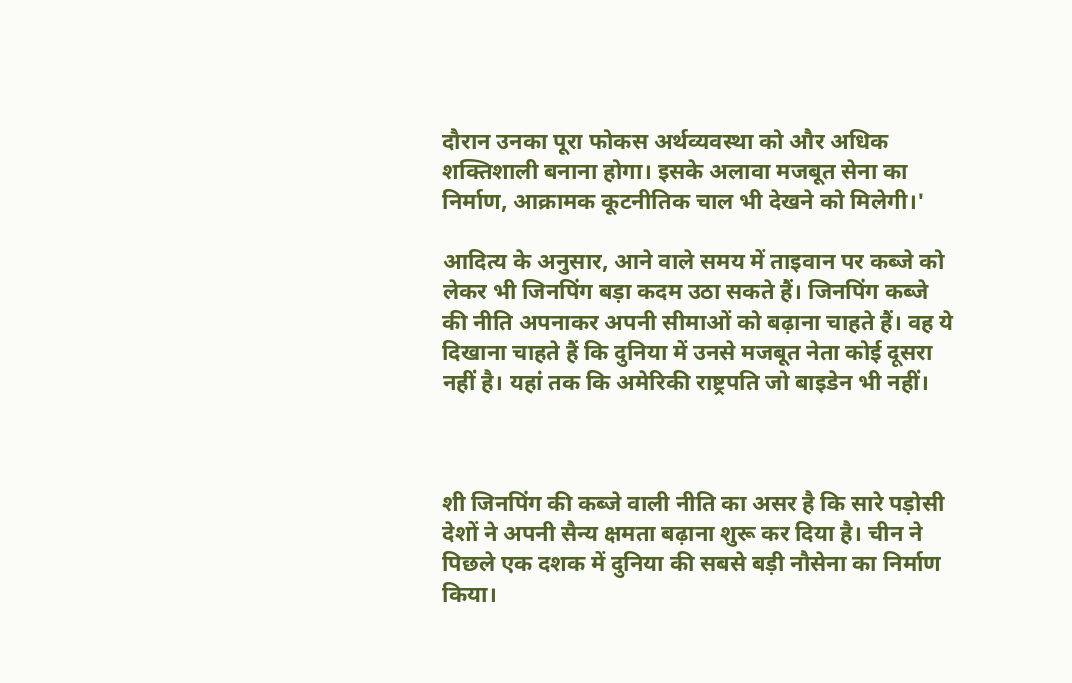दौरान उनका पूरा फोकस अर्थव्यवस्था को और अधिक शक्तिशाली बनाना होगा। इसके अलावा मजबूत सेना का निर्माण, आक्रामक कूटनीतिक चाल भी देखने को मिलेगी।'

आदित्य के अनुसार, आने वाले समय में ताइवान पर कब्जे को लेकर भी जिनपिंग बड़ा कदम उठा सकते हैं। जिनपिंग कब्जे की नीति अपनाकर अपनी सीमाओं को बढ़ाना चाहते हैं। वह ये दिखाना चाहते हैं कि दुनिया में उनसे मजबूत नेता कोई दूसरा नहीं है। यहां तक कि अमेरिकी राष्ट्रपति जो बाइडेन भी नहीं।



शी जिनपिंग की कब्जे वाली नीति का असर है कि सारे पड़ोसी देशों ने अपनी सैन्य क्षमता बढ़ाना शुरू कर दिया है। चीन ने पिछले एक दशक में दुनिया की सबसे बड़ी नौसेना का निर्माण किया।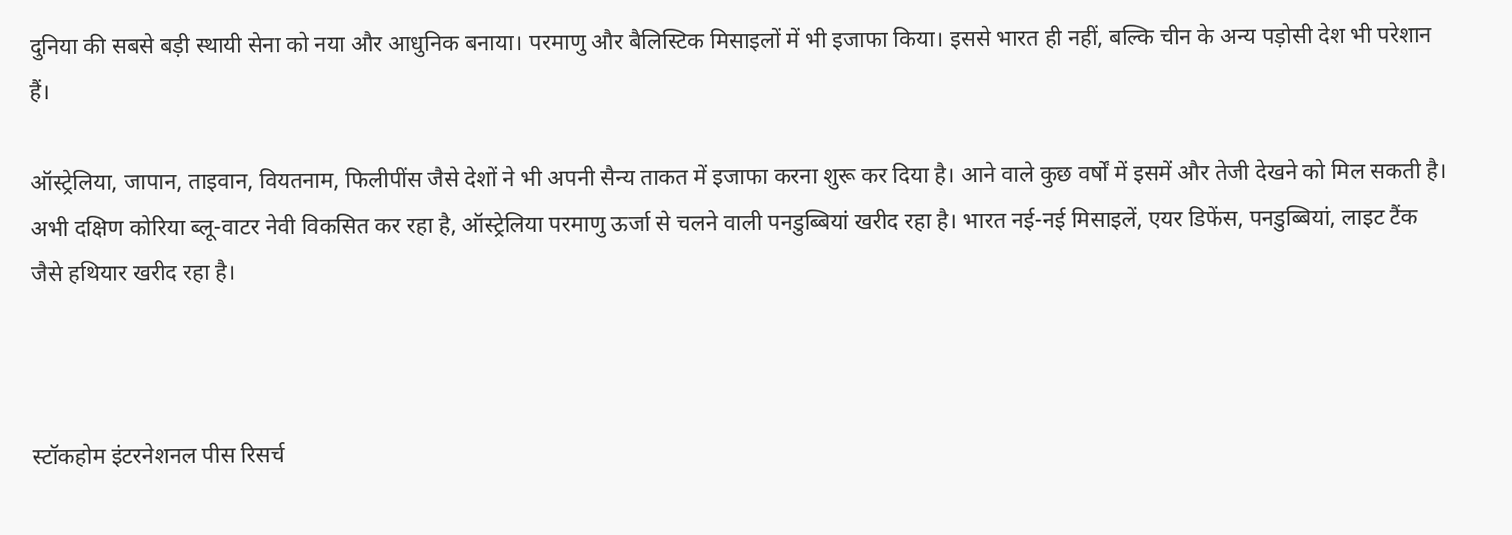दुनिया की सबसे बड़ी स्थायी सेना को नया और आधुनिक बनाया। परमाणु और बैलिस्टिक मिसाइलों में भी इजाफा किया। इससे भारत ही नहीं, बल्कि चीन के अन्य पड़ोसी देश भी परेशान हैं।

ऑस्ट्रेलिया, जापान, ताइवान, वियतनाम, फिलीपींस जैसे देशों ने भी अपनी सैन्य ताकत में इजाफा करना शुरू कर दिया है। आने वाले कुछ वर्षों में इसमें और तेजी देखने को मिल सकती है। अभी दक्षिण कोरिया ब्लू-वाटर नेवी विकसित कर रहा है, ऑस्ट्रेलिया परमाणु ऊर्जा से चलने वाली पनडुब्बियां खरीद रहा है। भारत नई-नई मिसाइलें, एयर डिफेंस, पनडुब्बियां, लाइट टैंक जैसे हथियार खरीद रहा है।



स्टॉकहोम इंटरनेशनल पीस रिसर्च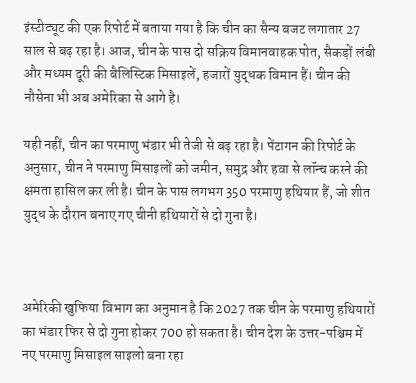इंस्टीट्यूट की एक रिपोर्ट में बताया गया है कि चीन का सैन्य बजट लगातार 27 साल से बढ़ रहा है। आज, चीन के पास दो सक्रिय विमानवाहक पोत, सैकड़ों लंबी और मध्यम दूरी की बैलिस्टिक मिसाइलें, हजारों युद्धक विमान हैं। चीन की नौसेना भी अब अमेरिका से आगे है।

यही नहीं, चीन का परमाणु भंडार भी तेजी से बढ़ रहा है। पेंटागन की रिपोर्ट के अनुसार, चीन ने परमाणु मिसाइलों को जमीन, समुद्र और हवा से लॉन्च करने की क्षमता हासिल कर ली है। चीन के पास लगभग 350 परमाणु हथियार हैं, जो शीत युद्ध के दौरान बनाए गए चीनी हथियारों से दो गुना है।



अमेरिकी खुफिया विभाग का अनुमान है कि 2027 तक चीन के परमाणु हथियारों का भंडार फिर से दो गुना होकर 700 हो सकता है। चीन देश के उत्तर-पश्चिम में नए परमाणु मिसाइल साइलो बना रहा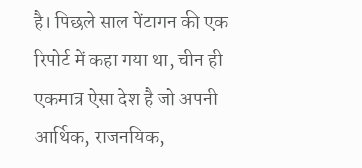है। पिछले साल पेंटागन की एक रिपोर्ट में कहा गया था, चीन ही एकमात्र ऐसा देश है जो अपनी आर्थिक, राजनयिक,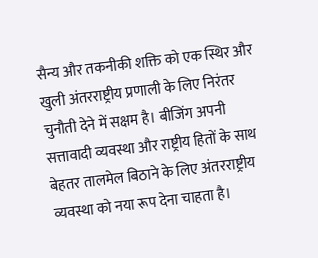सैन्य और तकनीकी शक्ति को एक स्थिर और खुली अंतरराष्ट्रीय प्रणाली के लिए निरंतर चुनौती देने में सक्षम है। बीजिंग अपनी सत्तावादी व्यवस्था और राष्ट्रीय हितों के साथ बेहतर तालमेल बिठाने के लिए अंतरराष्ट्रीय व्यवस्था को नया रूप देना चाहता है।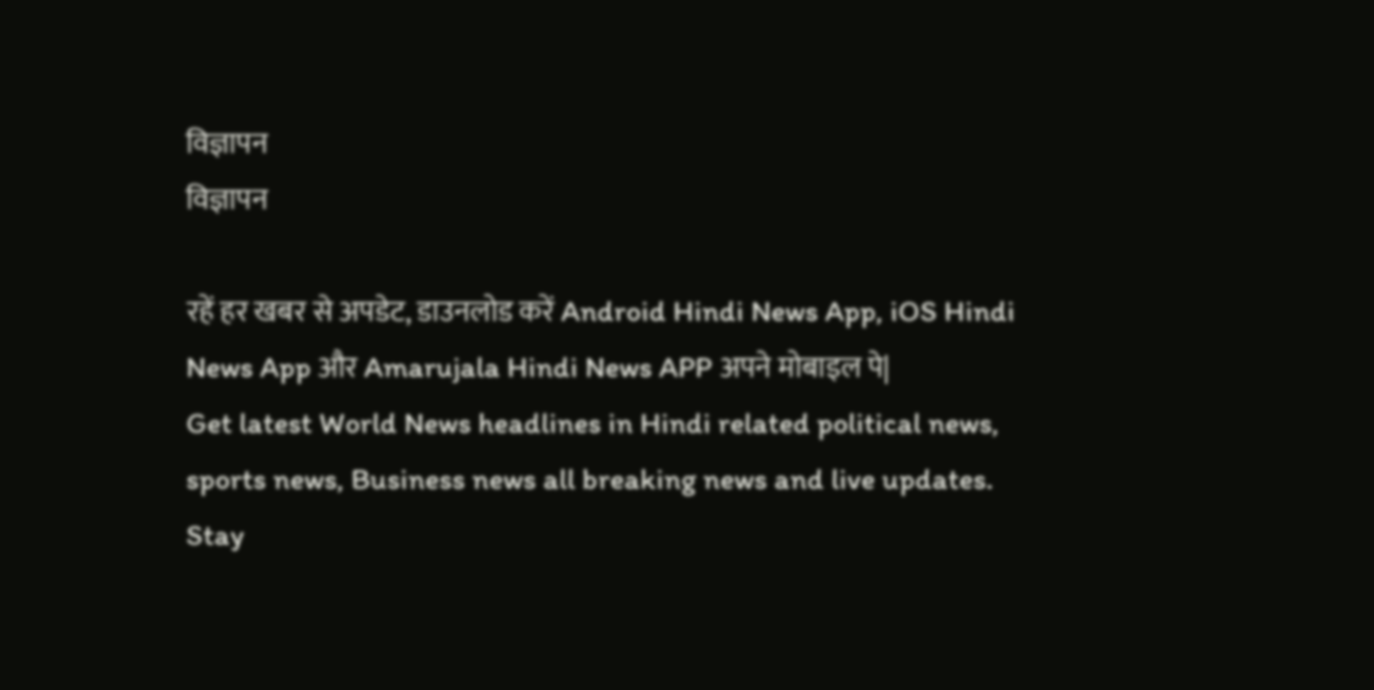विज्ञापन
विज्ञापन

रहें हर खबर से अपडेट, डाउनलोड करें Android Hindi News App, iOS Hindi News App और Amarujala Hindi News APP अपने मोबाइल पे|
Get latest World News headlines in Hindi related political news, sports news, Business news all breaking news and live updates. Stay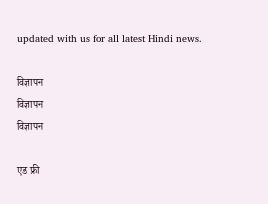updated with us for all latest Hindi news.

विज्ञापन
विज्ञापन
विज्ञापन

एड फ्री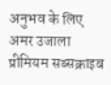अनुभव के लिए अमर उजाला प्रीमियम सब्सक्राइब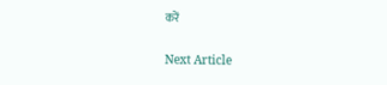करें

Next Article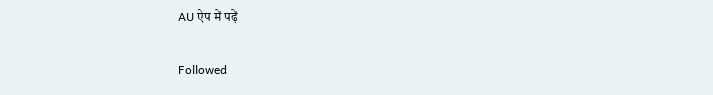AU ऐप में पढ़ें

Followed